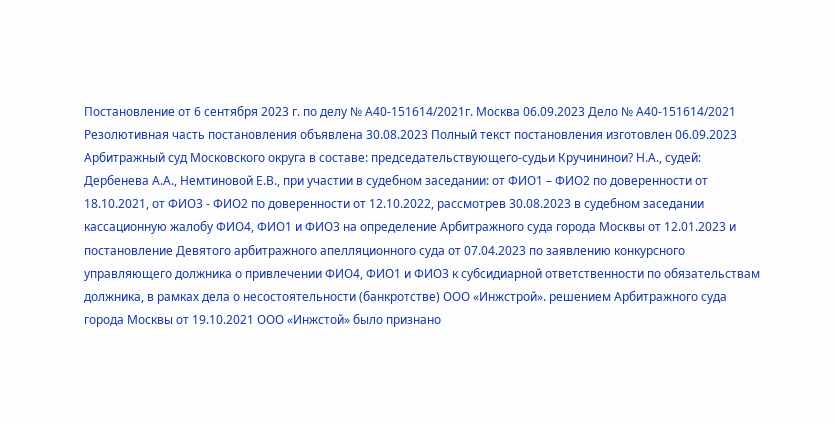Постановление от 6 сентября 2023 г. по делу № А40-151614/2021г. Москва 06.09.2023 Дело № А40-151614/2021 Резолютивная часть постановления объявлена 30.08.2023 Полный текст постановления изготовлен 06.09.2023 Арбитражный суд Московского округа в составе: председательствующего-судьи Кручининои? Н.А., судей: Дербенева А.А., Немтиновой Е.В., при участии в судебном заседании: от ФИО1 – ФИО2 по доверенности от 18.10.2021, от ФИО3 - ФИО2 по доверенности от 12.10.2022, рассмотрев 30.08.2023 в судебном заседании кассационную жалобу ФИО4, ФИО1 и ФИО3 на определение Арбитражного суда города Москвы от 12.01.2023 и постановление Девятого арбитражного апелляционного суда от 07.04.2023 по заявлению конкурсного управляющего должника о привлечении ФИО4, ФИО1 и ФИО3 к субсидиарной ответственности по обязательствам должника, в рамках дела о несостоятельности (банкротстве) ООО «Инжстрой». решением Арбитражного суда города Москвы от 19.10.2021 ООО «Инжстой» было признано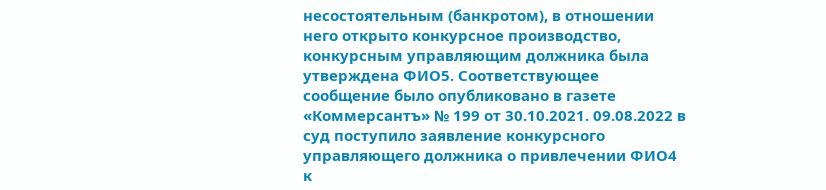несостоятельным (банкротом), в отношении него открыто конкурсное производство, конкурсным управляющим должника была утверждена ФИО5. Соответствующее сообщение было опубликовано в газете «Коммерсантъ» № 199 от 30.10.2021. 09.08.2022 в суд поступило заявление конкурсного управляющего должника о привлечении ФИО4 к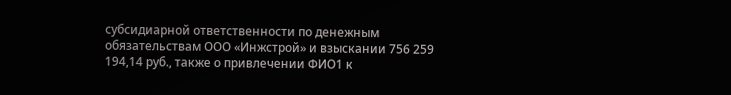субсидиарной ответственности по денежным обязательствам ООО «Инжстрой» и взыскании 756 259 194,14 руб., также о привлечении ФИО1 к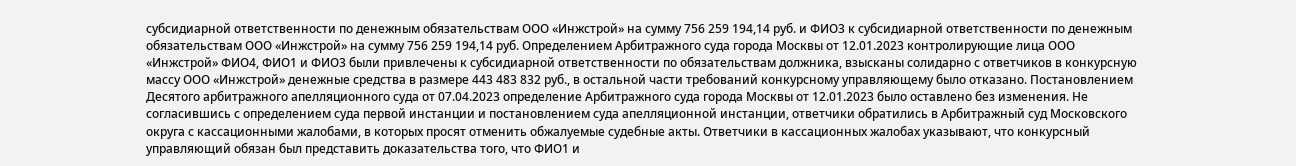субсидиарной ответственности по денежным обязательствам ООО «Инжстрой» на сумму 756 259 194,14 руб. и ФИО3 к субсидиарной ответственности по денежным обязательствам ООО «Инжстрой» на сумму 756 259 194,14 руб. Определением Арбитражного суда города Москвы от 12.01.2023 контролирующие лица ООО «Инжстрой» ФИО4, ФИО1 и ФИО3 были привлечены к субсидиарной ответственности по обязательствам должника, взысканы солидарно с ответчиков в конкурсную массу ООО «Инжстрой» денежные средства в размере 443 483 832 руб., в остальной части требований конкурсному управляющему было отказано. Постановлением Десятого арбитражного апелляционного суда от 07.04.2023 определение Арбитражного суда города Москвы от 12.01.2023 было оставлено без изменения. Не согласившись с определением суда первой инстанции и постановлением суда апелляционной инстанции, ответчики обратились в Арбитражный суд Московского округа с кассационными жалобами, в которых просят отменить обжалуемые судебные акты. Ответчики в кассационных жалобах указывают, что конкурсный управляющий обязан был представить доказательства того, что ФИО1 и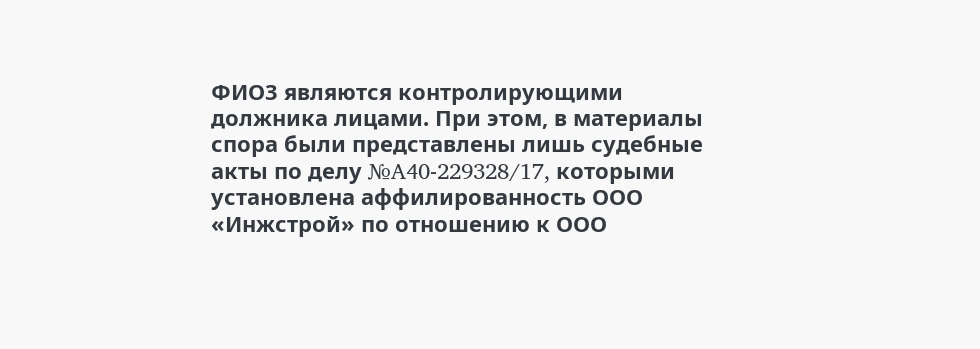ФИО3 являются контролирующими должника лицами. При этом, в материалы спора были представлены лишь судебные акты по делу №A40-229328/17, которыми установлена аффилированность ООО «Инжстрой» по отношению к ООО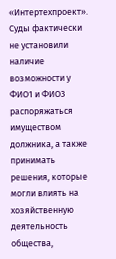«Интертехпроект». Суды фактически не установили наличие возможности у ФИО1 и ФИО3 распоряжаться имуществом должника, а также принимать решения, которые могли влиять на хозяйственную деятельность общества,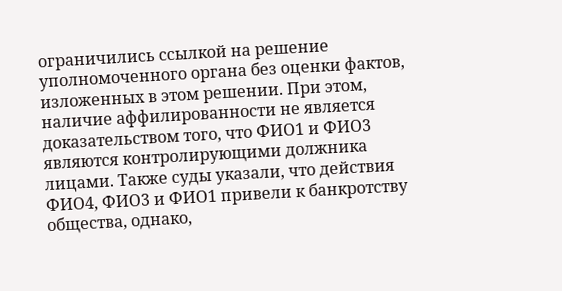ограничились ссылкой на решение уполномоченного органа без оценки фактов, изложенных в этом решении. При этом, наличие аффилированности не является доказательством того, что ФИО1 и ФИО3 являются контролирующими должника лицами. Также суды указали, что действия ФИО4, ФИО3 и ФИО1 привели к банкротству общества, однако,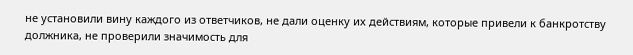не установили вину каждого из ответчиков, не дали оценку их действиям, которые привели к банкротству должника, не проверили значимость для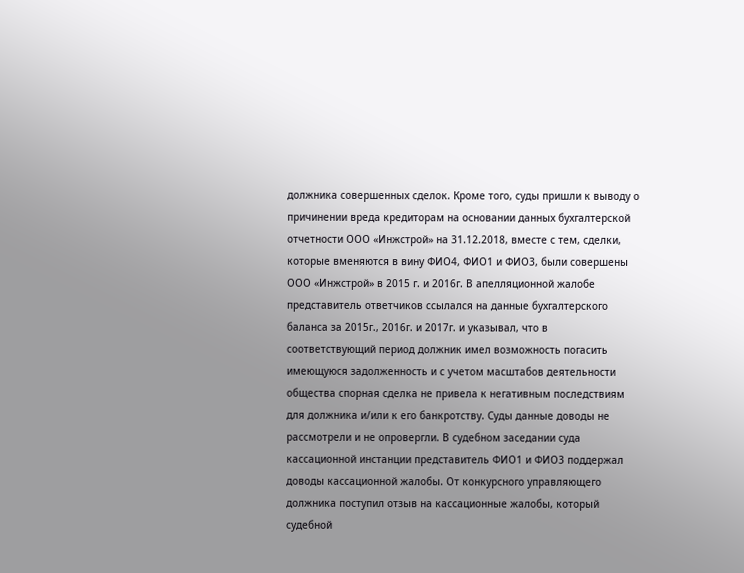должника совершенных сделок. Кроме того, суды пришли к выводу о причинении вреда кредиторам на основании данных бухгалтерской отчетности ООО «Инжстрой» на 31.12.2018, вместе с тем, сделки, которые вменяются в вину ФИО4, ФИО1 и ФИО3, были совершены ООО «Инжстрой» в 2015 г. и 2016г. В апелляционной жалобе представитель ответчиков ссылался на данные бухгалтерского баланса за 2015г., 2016г. и 2017г. и указывал, что в соответствующий период должник имел возможность погасить имеющуюся задолженность и с учетом масштабов деятельности общества спорная сделка не привела к негативным последствиям для должника и/или к его банкротству. Суды данные доводы не рассмотрели и не опровергли. В судебном заседании суда кассационной инстанции представитель ФИО1 и ФИО3 поддержал доводы кассационной жалобы. От конкурсного управляющего должника поступил отзыв на кассационные жалобы, который судебной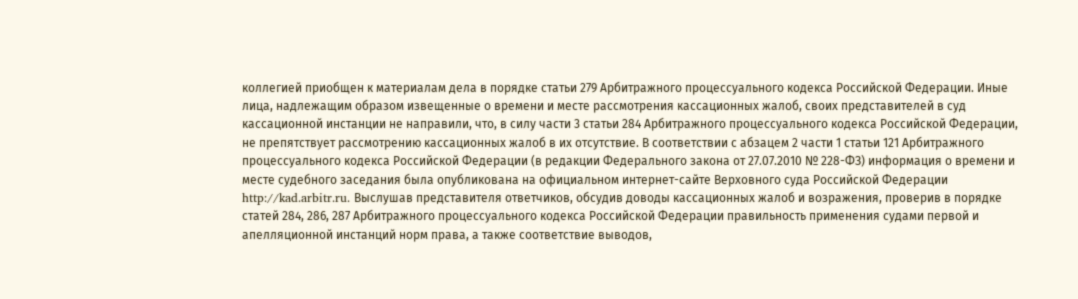коллегией приобщен к материалам дела в порядке статьи 279 Арбитражного процессуального кодекса Российской Федерации. Иные лица, надлежащим образом извещенные о времени и месте рассмотрения кассационных жалоб, своих представителей в суд кассационной инстанции не направили, что, в силу части 3 статьи 284 Арбитражного процессуального кодекса Российской Федерации, не препятствует рассмотрению кассационных жалоб в их отсутствие. В соответствии с абзацем 2 части 1 статьи 121 Арбитражного процессуального кодекса Российской Федерации (в редакции Федерального закона от 27.07.2010 № 228-ФЗ) информация о времени и месте судебного заседания была опубликована на официальном интернет-сайте Верховного суда Российской Федерации http://kad.arbitr.ru. Выслушав представителя ответчиков, обсудив доводы кассационных жалоб и возражения, проверив в порядке статей 284, 286, 287 Арбитражного процессуального кодекса Российской Федерации правильность применения судами первой и апелляционной инстанций норм права, а также соответствие выводов,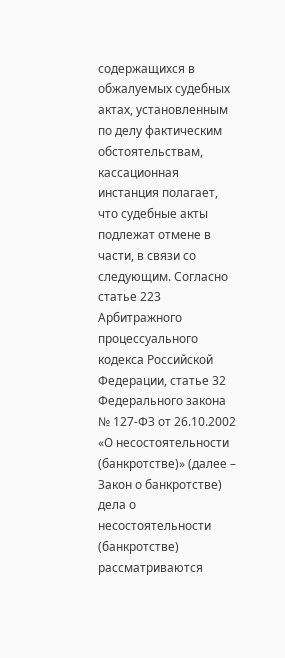содержащихся в обжалуемых судебных актах, установленным по делу фактическим обстоятельствам, кассационная инстанция полагает, что судебные акты подлежат отмене в части, в связи со следующим. Согласно статье 223 Арбитражного процессуального кодекса Российской Федерации, статье 32 Федерального закона № 127-ФЗ от 26.10.2002 «О несостоятельности (банкротстве)» (далее – Закон о банкротстве) дела о несостоятельности (банкротстве) рассматриваются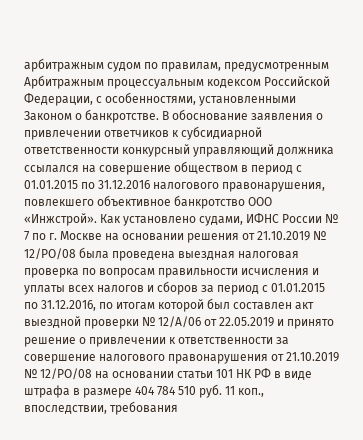арбитражным судом по правилам, предусмотренным Арбитражным процессуальным кодексом Российской Федерации, с особенностями, установленными Законом о банкротстве. В обоснование заявления о привлечении ответчиков к субсидиарной ответственности конкурсный управляющий должника ссылался на совершение обществом в период с 01.01.2015 по 31.12.2016 налогового правонарушения, повлекшего объективное банкротство ООО «Инжстрой». Как установлено судами, ИФНС России № 7 по г. Москве на основании решения от 21.10.2019 № 12/РО/08 была проведена выездная налоговая проверка по вопросам правильности исчисления и уплаты всех налогов и сборов за период с 01.01.2015 по 31.12.2016, по итогам которой был составлен акт выездной проверки № 12/А/06 от 22.05.2019 и принято решение о привлечении к ответственности за совершение налогового правонарушения от 21.10.2019 № 12/РО/08 на основании статьи 101 НК РФ в виде штрафа в размере 404 784 510 руб. 11 коп., впоследствии, требования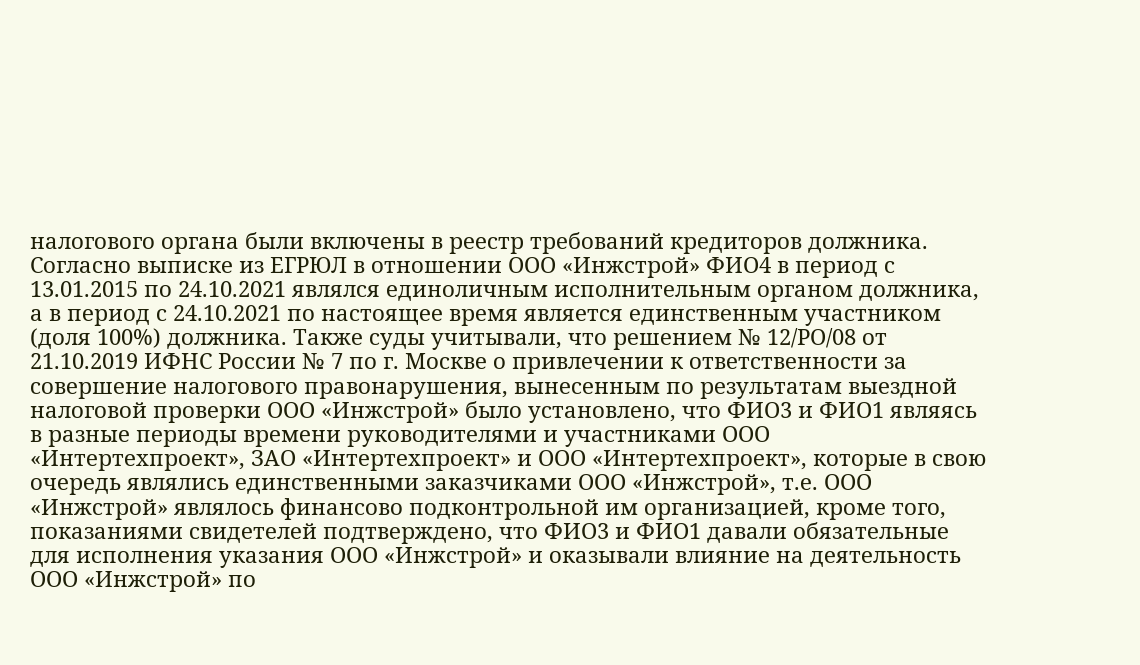налогового органа были включены в реестр требований кредиторов должника. Согласно выписке из ЕГРЮЛ в отношении ООО «Инжстрой» ФИО4 в период с 13.01.2015 по 24.10.2021 являлся единоличным исполнительным органом должника, а в период с 24.10.2021 по настоящее время является единственным участником (доля 100%) должника. Также суды учитывали, что решением № 12/РО/08 от 21.10.2019 ИФНС России № 7 по г. Москве о привлечении к ответственности за совершение налогового правонарушения, вынесенным по результатам выездной налоговой проверки ООО «Инжстрой» было установлено, что ФИО3 и ФИО1 являясь в разные периоды времени руководителями и участниками ООО «Интертехпроект», ЗАО «Интертехпроект» и ООО «Интертехпроект», которые в свою очередь являлись единственными заказчиками ООО «Инжстрой», т.е. ООО «Инжстрой» являлось финансово подконтрольной им организацией, кроме того, показаниями свидетелей подтверждено, что ФИО3 и ФИО1 давали обязательные для исполнения указания ООО «Инжстрой» и оказывали влияние на деятельность ООО «Инжстрой» по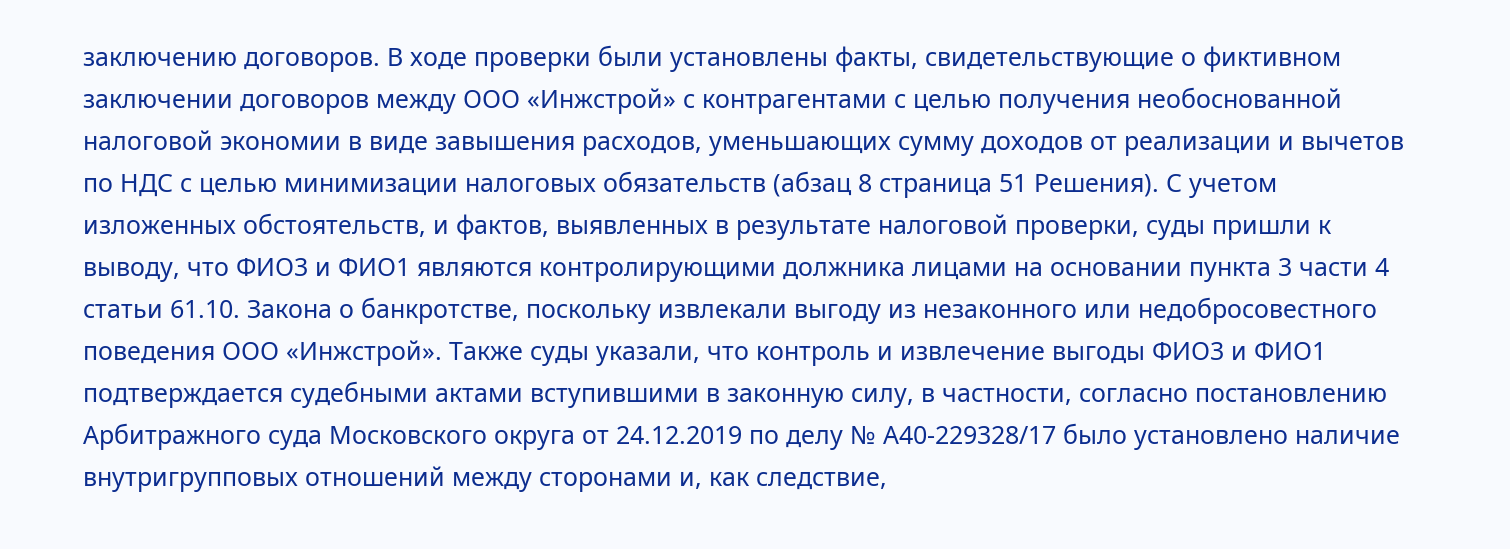заключению договоров. В ходе проверки были установлены факты, свидетельствующие о фиктивном заключении договоров между ООО «Инжстрой» с контрагентами с целью получения необоснованной налоговой экономии в виде завышения расходов, уменьшающих сумму доходов от реализации и вычетов по НДС с целью минимизации налоговых обязательств (абзац 8 страница 51 Решения). С учетом изложенных обстоятельств, и фактов, выявленных в результате налоговой проверки, суды пришли к выводу, что ФИО3 и ФИО1 являются контролирующими должника лицами на основании пункта 3 части 4 статьи 61.10. Закона о банкротстве, поскольку извлекали выгоду из незаконного или недобросовестного поведения ООО «Инжстрой». Также суды указали, что контроль и извлечение выгоды ФИО3 и ФИО1 подтверждается судебными актами вступившими в законную силу, в частности, согласно постановлению Арбитражного суда Московского округа от 24.12.2019 по делу № А40-229328/17 было установлено наличие внутригрупповых отношений между сторонами и, как следствие,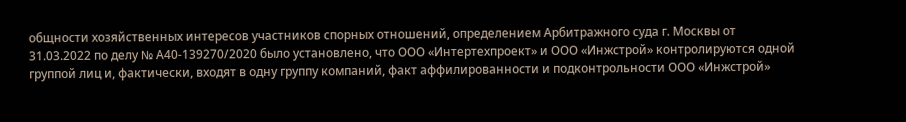общности хозяйственных интересов участников спорных отношений, определением Арбитражного суда г. Москвы от 31.03.2022 по делу № А40-139270/2020 было установлено, что ООО «Интертехпроект» и ООО «Инжстрой» контролируются одной группой лиц и, фактически, входят в одну группу компаний, факт аффилированности и подконтрольности ООО «Инжстрой»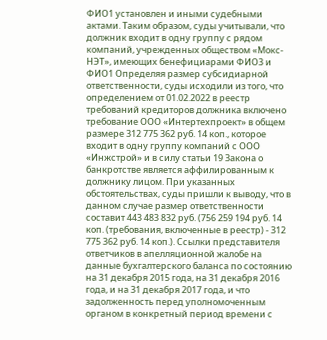ФИО1 установлен и иными судебными актами. Таким образом, суды учитывали, что должник входит в одну группу с рядом компаний, учрежденных обществом «Мокс-НЭТ», имеющих бенефициарами ФИО3 и ФИО1 Определяя размер субсидиарной ответственности, суды исходили из того, что определением от 01.02.2022 в реестр требований кредиторов должника включено требование ООО «Интертехпроект» в общем размере 312 775 362 руб. 14 коп., которое входит в одну группу компаний с ООО «Инжстрой» и в силу статьи 19 Закона о банкротстве является аффилированным к должнику лицом. При указанных обстоятельствах, суды пришли к выводу, что в данном случае размер ответственности составит 443 483 832 руб. (756 259 194 руб. 14 коп. (требования, включенные в реестр) - 312 775 362 руб. 14 коп.). Ссылки представителя ответчиков в апелляционной жалобе на данные бухгалтерского баланса по состоянию на 31 декабря 2015 года, на 31 декабря 2016 года, и на 31 декабря 2017 года, и что задолженность перед уполномоченным органом в конкретный период времени с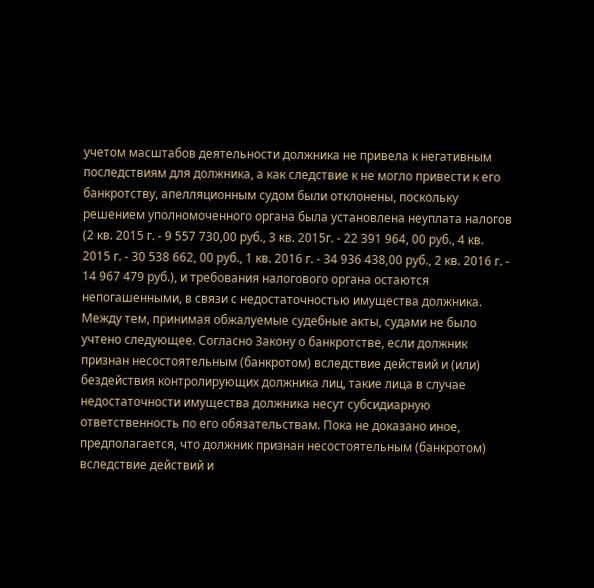учетом масштабов деятельности должника не привела к негативным последствиям для должника, а как следствие к не могло привести к его банкротству, апелляционным судом были отклонены, поскольку решением уполномоченного органа была установлена неуплата налогов (2 кв. 2015 г. - 9 557 730,00 руб., 3 кв. 2015г. - 22 391 964, 00 руб., 4 кв. 2015 г. - 30 538 662, 00 руб., 1 кв. 2016 г. - 34 936 438,00 руб., 2 кв. 2016 г. - 14 967 479 руб.), и требования налогового органа остаются непогашенными, в связи с недостаточностью имущества должника. Между тем, принимая обжалуемые судебные акты, судами не было учтено следующее. Согласно Закону о банкротстве, если должник признан несостоятельным (банкротом) вследствие действий и (или) бездействия контролирующих должника лиц, такие лица в случае недостаточности имущества должника несут субсидиарную ответственность по его обязательствам. Пока не доказано иное, предполагается, что должник признан несостоятельным (банкротом) вследствие действий и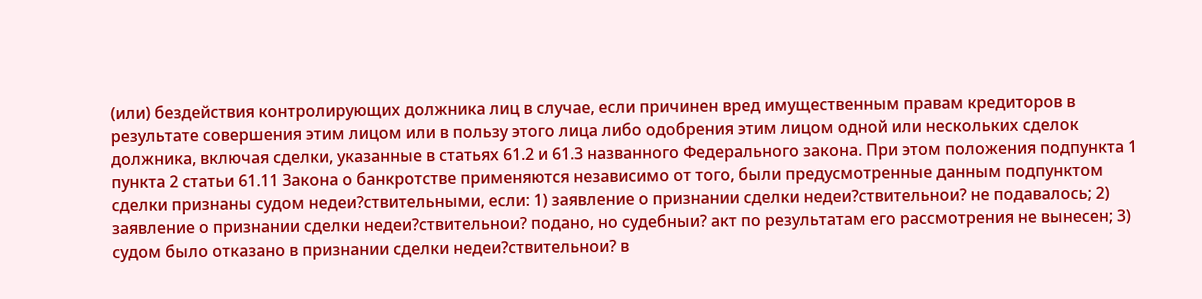(или) бездействия контролирующих должника лиц в случае, если причинен вред имущественным правам кредиторов в результате совершения этим лицом или в пользу этого лица либо одобрения этим лицом одной или нескольких сделок должника, включая сделки, указанные в статьях 61.2 и 61.3 названного Федерального закона. При этом положения подпункта 1 пункта 2 статьи 61.11 Закона о банкротстве применяются независимо от того, были предусмотренные данным подпунктом сделки признаны судом недеи?ствительными, если: 1) заявление о признании сделки недеи?ствительнои? не подавалось; 2) заявление о признании сделки недеи?ствительнои? подано, но судебныи? акт по результатам его рассмотрения не вынесен; 3) судом было отказано в признании сделки недеи?ствительнои? в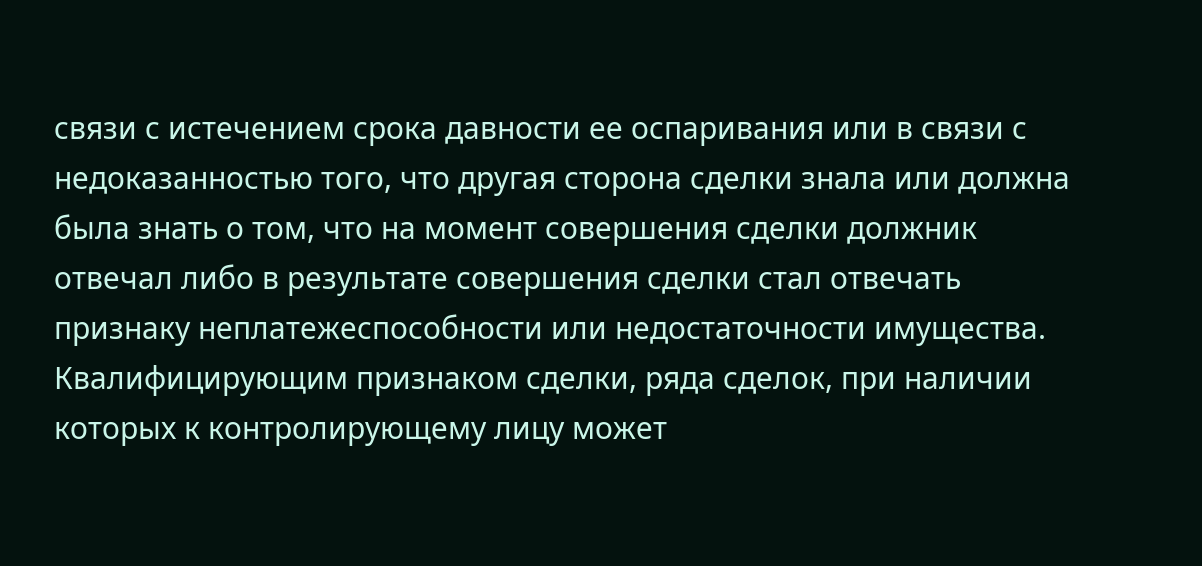связи с истечением срока давности ее оспаривания или в связи с недоказанностью того, что другая сторона сделки знала или должна была знать о том, что на момент совершения сделки должник отвечал либо в результате совершения сделки стал отвечать признаку неплатежеспособности или недостаточности имущества. Квалифицирующим признаком сделки, ряда сделок, при наличии которых к контролирующему лицу может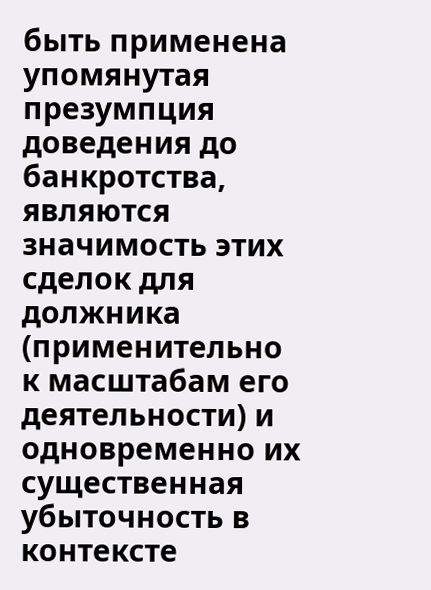быть применена упомянутая презумпция доведения до банкротства, являются значимость этих сделок для должника (применительно к масштабам его деятельности) и одновременно их существенная убыточность в контексте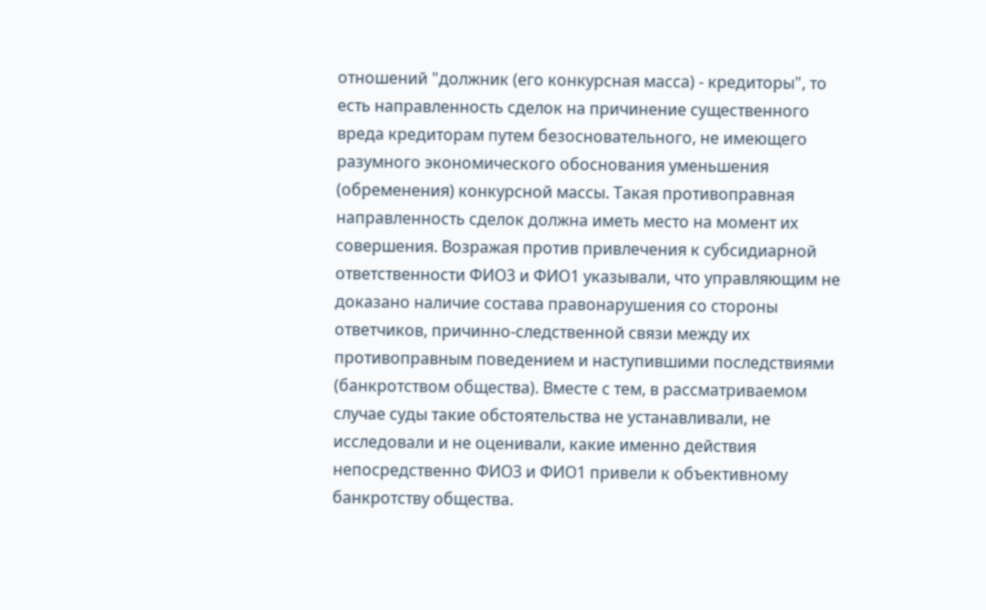отношений "должник (его конкурсная масса) - кредиторы", то есть направленность сделок на причинение существенного вреда кредиторам путем безосновательного, не имеющего разумного экономического обоснования уменьшения (обременения) конкурсной массы. Такая противоправная направленность сделок должна иметь место на момент их совершения. Возражая против привлечения к субсидиарной ответственности ФИО3 и ФИО1 указывали, что управляющим не доказано наличие состава правонарушения со стороны ответчиков, причинно-следственной связи между их противоправным поведением и наступившими последствиями (банкротством общества). Вместе с тем, в рассматриваемом случае суды такие обстоятельства не устанавливали, не исследовали и не оценивали, какие именно действия непосредственно ФИО3 и ФИО1 привели к объективному банкротству общества.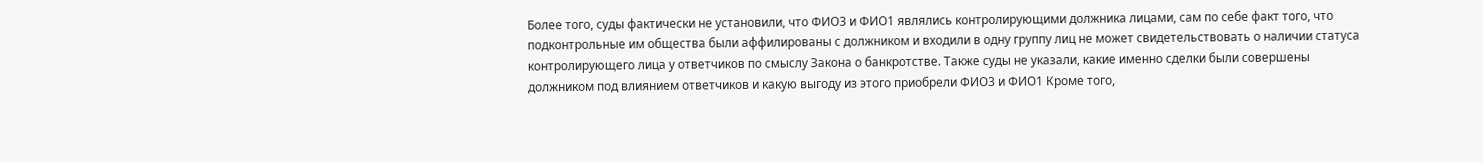Более того, суды фактически не установили, что ФИО3 и ФИО1 являлись контролирующими должника лицами, сам по себе факт того, что подконтрольные им общества были аффилированы с должником и входили в одну группу лиц не может свидетельствовать о наличии статуса контролирующего лица у ответчиков по смыслу Закона о банкротстве. Также суды не указали, какие именно сделки были совершены должником под влиянием ответчиков и какую выгоду из этого приобрели ФИО3 и ФИО1 Кроме того,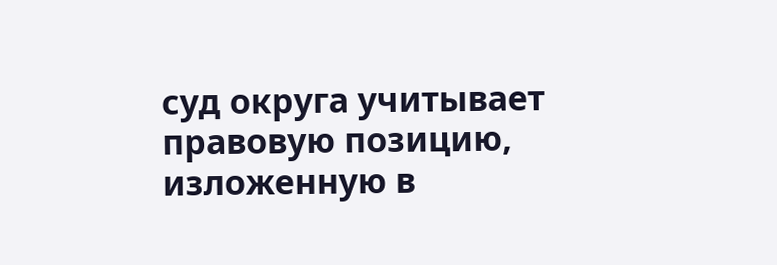суд округа учитывает правовую позицию, изложенную в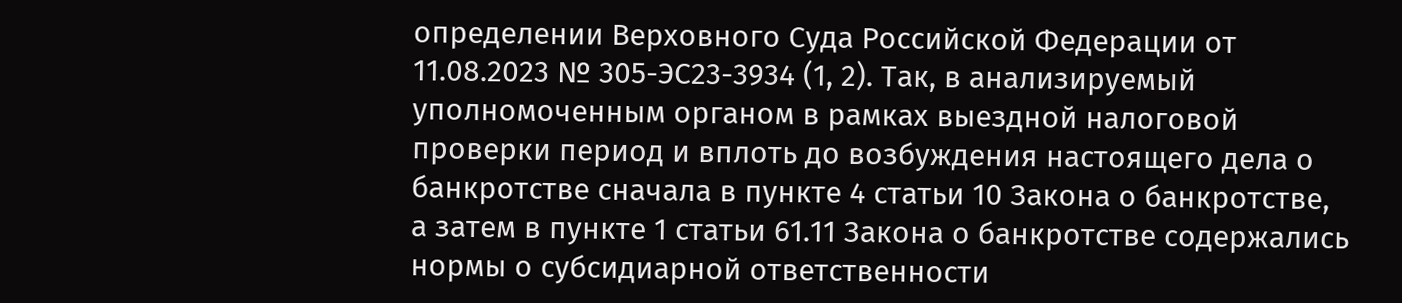определении Верховного Суда Российской Федерации от 11.08.2023 № 305-ЭС23-3934 (1, 2). Так, в анализируемый уполномоченным органом в рамках выездной налоговой проверки период и вплоть до возбуждения настоящего дела о банкротстве сначала в пункте 4 статьи 10 Закона о банкротстве, а затем в пункте 1 статьи 61.11 Закона о банкротстве содержались нормы о субсидиарной ответственности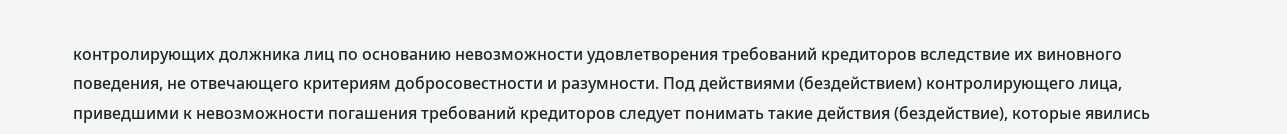контролирующих должника лиц по основанию невозможности удовлетворения требований кредиторов вследствие их виновного поведения, не отвечающего критериям добросовестности и разумности. Под действиями (бездействием) контролирующего лица, приведшими к невозможности погашения требований кредиторов следует понимать такие действия (бездействие), которые явились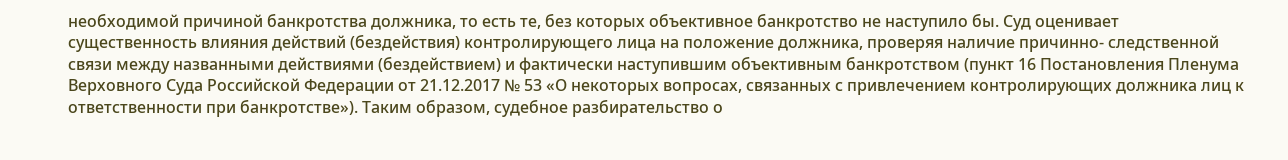необходимой причиной банкротства должника, то есть те, без которых объективное банкротство не наступило бы. Суд оценивает существенность влияния действий (бездействия) контролирующего лица на положение должника, проверяя наличие причинно- следственной связи между названными действиями (бездействием) и фактически наступившим объективным банкротством (пункт 16 Постановления Пленума Верховного Суда Российской Федерации от 21.12.2017 № 53 «О некоторых вопросах, связанных с привлечением контролирующих должника лиц к ответственности при банкротстве»). Таким образом, судебное разбирательство о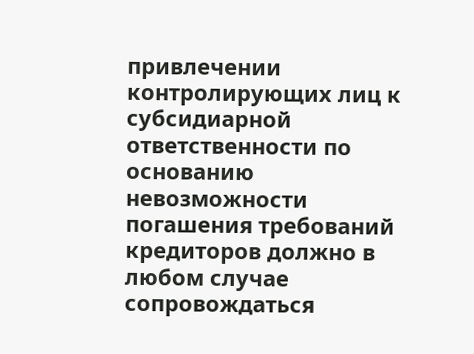привлечении контролирующих лиц к субсидиарной ответственности по основанию невозможности погашения требований кредиторов должно в любом случае сопровождаться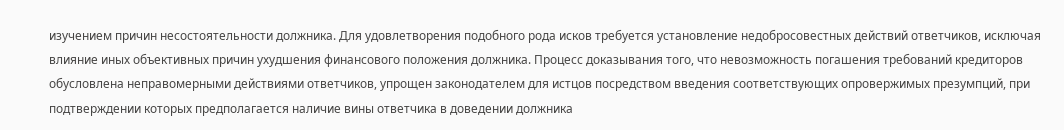изучением причин несостоятельности должника. Для удовлетворения подобного рода исков требуется установление недобросовестных действий ответчиков, исключая влияние иных объективных причин ухудшения финансового положения должника. Процесс доказывания того, что невозможность погашения требований кредиторов обусловлена неправомерными действиями ответчиков, упрощен законодателем для истцов посредством введения соответствующих опровержимых презумпций, при подтверждении которых предполагается наличие вины ответчика в доведении должника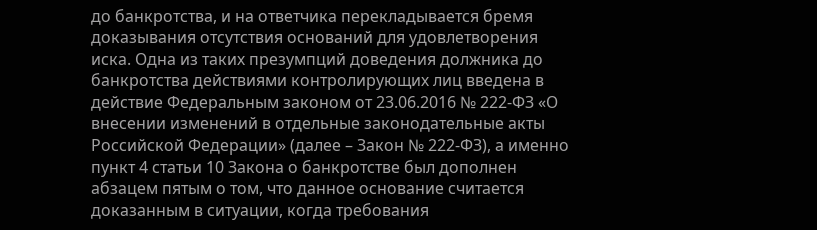до банкротства, и на ответчика перекладывается бремя доказывания отсутствия оснований для удовлетворения иска. Одна из таких презумпций доведения должника до банкротства действиями контролирующих лиц введена в действие Федеральным законом от 23.06.2016 № 222-ФЗ «О внесении изменений в отдельные законодательные акты Российской Федерации» (далее – Закон № 222-ФЗ), а именно пункт 4 статьи 10 Закона о банкротстве был дополнен абзацем пятым о том, что данное основание считается доказанным в ситуации, когда требования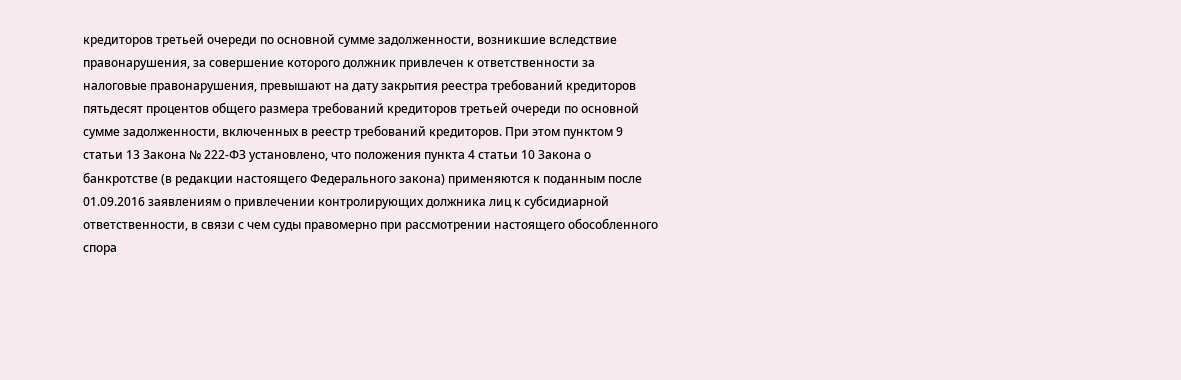кредиторов третьей очереди по основной сумме задолженности, возникшие вследствие правонарушения, за совершение которого должник привлечен к ответственности за налоговые правонарушения, превышают на дату закрытия реестра требований кредиторов пятьдесят процентов общего размера требований кредиторов третьей очереди по основной сумме задолженности, включенных в реестр требований кредиторов. При этом пунктом 9 статьи 13 Закона № 222-ФЗ установлено, что положения пункта 4 статьи 10 Закона о банкротстве (в редакции настоящего Федерального закона) применяются к поданным после 01.09.2016 заявлениям о привлечении контролирующих должника лиц к субсидиарной ответственности, в связи с чем суды правомерно при рассмотрении настоящего обособленного спора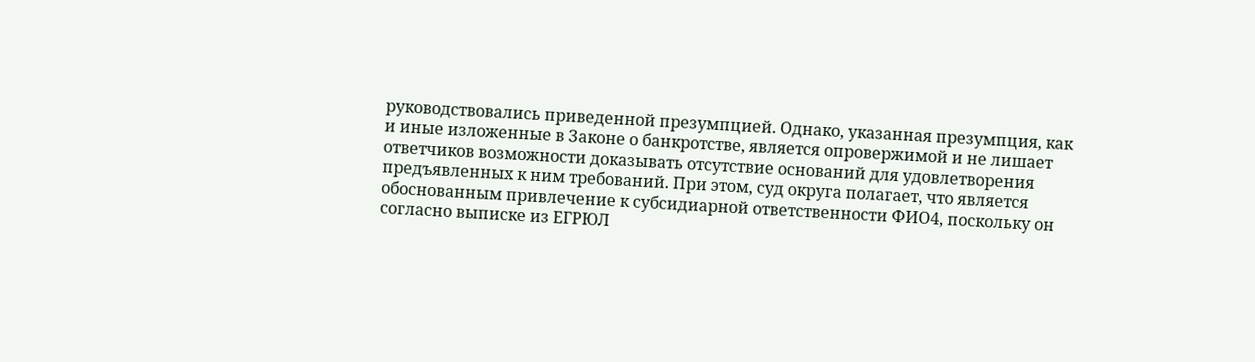руководствовались приведенной презумпцией. Однако, указанная презумпция, как и иные изложенные в Законе о банкротстве, является опровержимой и не лишает ответчиков возможности доказывать отсутствие оснований для удовлетворения предъявленных к ним требований. При этом, суд округа полагает, что является обоснованным привлечение к субсидиарной ответственности ФИО4, поскольку он согласно выписке из ЕГРЮЛ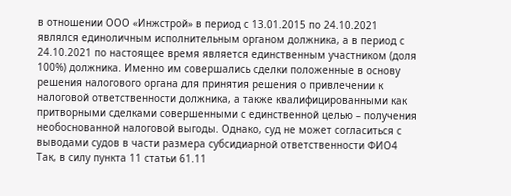в отношении ООО «Инжстрой» в период с 13.01.2015 по 24.10.2021 являлся единоличным исполнительным органом должника, а в период с 24.10.2021 по настоящее время является единственным участником (доля 100%) должника. Именно им совершались сделки положенные в основу решения налогового органа для принятия решения о привлечении к налоговой ответственности должника, а также квалифицированными как притворными сделками совершенными с единственной целью – получения необоснованной налоговой выгоды. Однако, суд не может согласиться с выводами судов в части размера субсидиарной ответственности ФИО4 Так, в силу пункта 11 статьи 61.11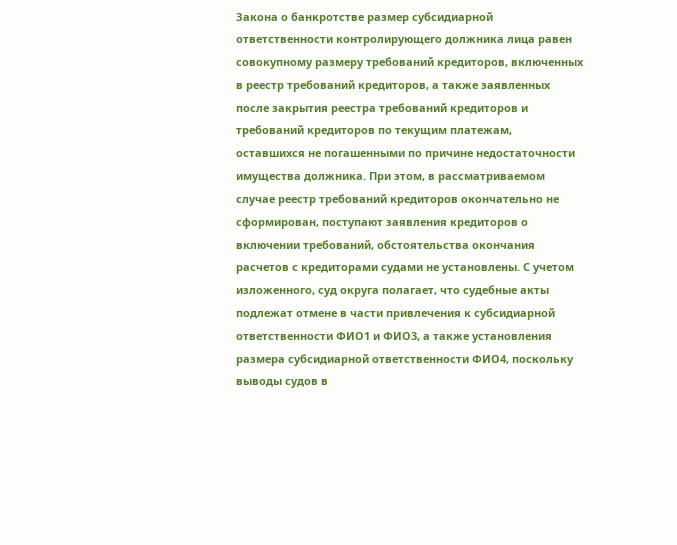Закона о банкротстве размер субсидиарной ответственности контролирующего должника лица равен совокупному размеру требований кредиторов, включенных в реестр требований кредиторов, а также заявленных после закрытия реестра требований кредиторов и требований кредиторов по текущим платежам, оставшихся не погашенными по причине недостаточности имущества должника. При этом, в рассматриваемом случае реестр требований кредиторов окончательно не сформирован, поступают заявления кредиторов о включении требований, обстоятельства окончания расчетов с кредиторами судами не установлены. С учетом изложенного, суд округа полагает, что судебные акты подлежат отмене в части привлечения к субсидиарной ответственности ФИО1 и ФИО3, а также установления размера субсидиарной ответственности ФИО4, поскольку выводы судов в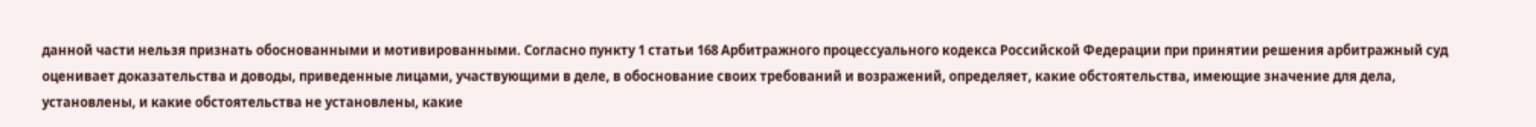данной части нельзя признать обоснованными и мотивированными. Согласно пункту 1 статьи 168 Арбитражного процессуального кодекса Российской Федерации при принятии решения арбитражный суд оценивает доказательства и доводы, приведенные лицами, участвующими в деле, в обоснование своих требований и возражений, определяет, какие обстоятельства, имеющие значение для дела, установлены, и какие обстоятельства не установлены, какие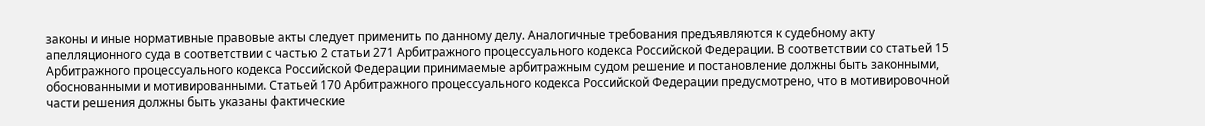законы и иные нормативные правовые акты следует применить по данному делу. Аналогичные требования предъявляются к судебному акту апелляционного суда в соответствии с частью 2 статьи 271 Арбитражного процессуального кодекса Российской Федерации. В соответствии со статьей 15 Арбитражного процессуального кодекса Российской Федерации принимаемые арбитражным судом решение и постановление должны быть законными, обоснованными и мотивированными. Статьей 170 Арбитражного процессуального кодекса Российской Федерации предусмотрено, что в мотивировочной части решения должны быть указаны фактические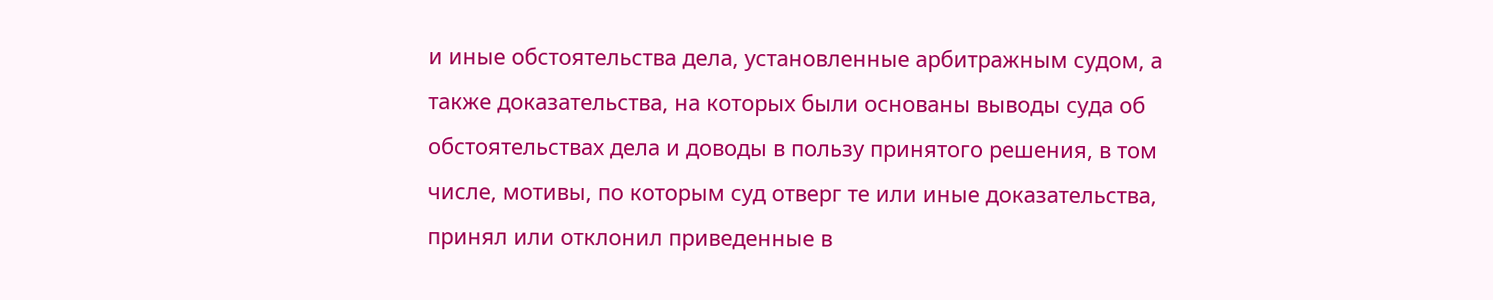и иные обстоятельства дела, установленные арбитражным судом, а также доказательства, на которых были основаны выводы суда об обстоятельствах дела и доводы в пользу принятого решения, в том числе, мотивы, по которым суд отверг те или иные доказательства, принял или отклонил приведенные в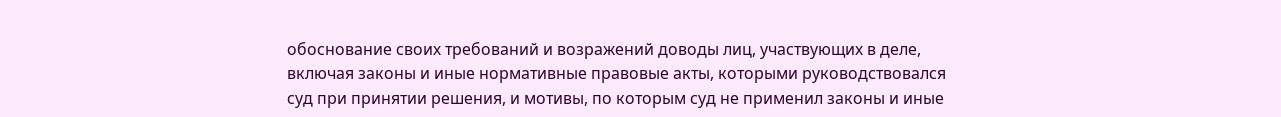обоснование своих требований и возражений доводы лиц, участвующих в деле, включая законы и иные нормативные правовые акты, которыми руководствовался суд при принятии решения, и мотивы, по которым суд не применил законы и иные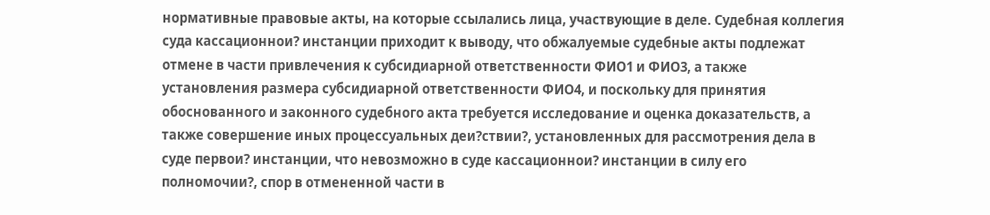нормативные правовые акты, на которые ссылались лица, участвующие в деле. Судебная коллегия суда кассационнои? инстанции приходит к выводу, что обжалуемые судебные акты подлежат отмене в части привлечения к субсидиарной ответственности ФИО1 и ФИО3, а также установления размера субсидиарной ответственности ФИО4, и поскольку для принятия обоснованного и законного судебного акта требуется исследование и оценка доказательств, а также совершение иных процессуальных деи?ствии?, установленных для рассмотрения дела в суде первои? инстанции, что невозможно в суде кассационнои? инстанции в силу его полномочии?, спор в отмененной части в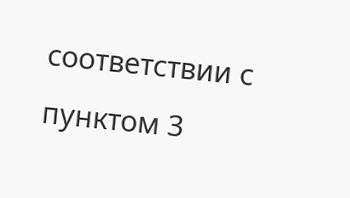соответствии с пунктом 3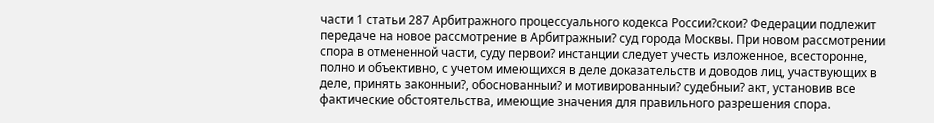части 1 статьи 287 Арбитражного процессуального кодекса России?скои? Федерации подлежит передаче на новое рассмотрение в Арбитражныи? суд города Москвы. При новом рассмотрении спора в отмененной части, суду первои? инстанции следует учесть изложенное, всесторонне, полно и объективно, с учетом имеющихся в деле доказательств и доводов лиц, участвующих в деле, принять законныи?, обоснованныи? и мотивированныи? судебныи? акт, установив все фактические обстоятельства, имеющие значения для правильного разрешения спора.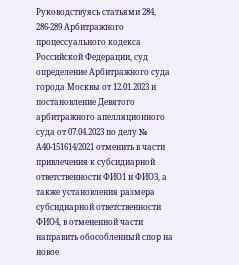Руководствуясь статьями 284, 286-289 Арбитражного процессуального кодекса Российской Федерации, суд определение Арбитражного суда города Москвы от 12.01.2023 и постановление Девятого арбитражного апелляционного суда от 07.04.2023 по делу № А40-151614/2021 отменить в части привлечения к субсидиарной ответственности ФИО1 и ФИО3, а также установления размера субсидиарной ответственности ФИО4, в отмененной части направить обособленный спор на новое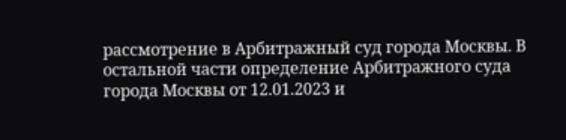рассмотрение в Арбитражный суд города Москвы. В остальной части определение Арбитражного суда города Москвы от 12.01.2023 и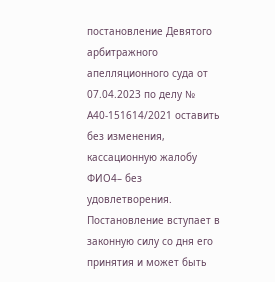постановление Девятого арбитражного апелляционного суда от 07.04.2023 по делу № А40-151614/2021 оставить без изменения, кассационную жалобу ФИО4– без удовлетворения. Постановление вступает в законную силу со дня его принятия и может быть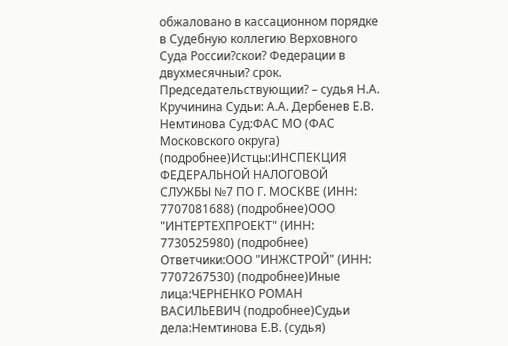обжаловано в кассационном порядке в Судебную коллегию Верховного Суда России?скои? Федерации в двухмесячныи? срок. Председательствующии? – судья Н.А. Кручинина Судьи: А.А. Дербенев Е.В. Немтинова Суд:ФАС МО (ФАС Московского округа) (подробнее)Истцы:ИНСПЕКЦИЯ ФЕДЕРАЛЬНОЙ НАЛОГОВОЙ СЛУЖБЫ №7 ПО Г. МОСКВЕ (ИНН: 7707081688) (подробнее)ООО "ИНТЕРТЕХПРОЕКТ" (ИНН: 7730525980) (подробнее) Ответчики:ООО "ИНЖСТРОЙ" (ИНН: 7707267530) (подробнее)Иные лица:ЧЕРНЕНКО РОМАН ВАСИЛЬЕВИЧ (подробнее)Судьи дела:Немтинова Е.В. (судья)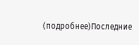(подробнее)Последние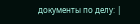документы по делу: |